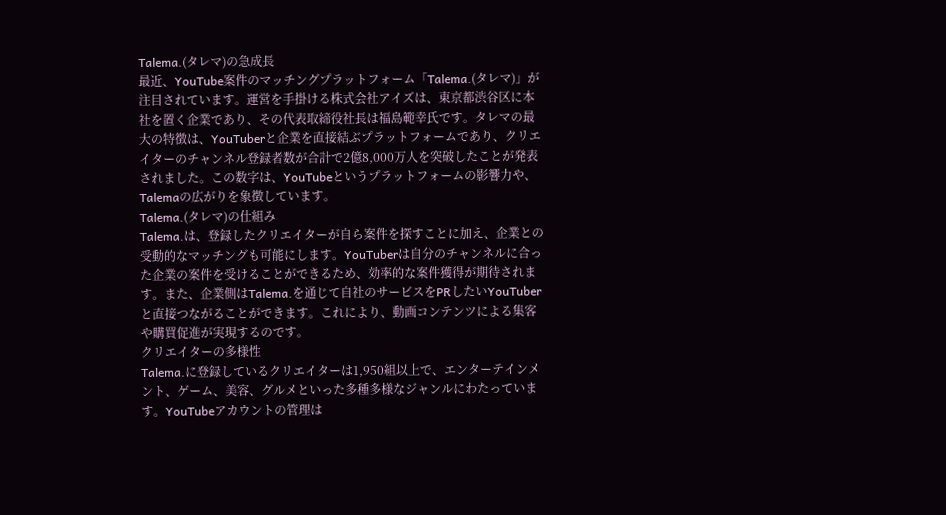Talema.(タレマ)の急成長
最近、YouTube案件のマッチングプラットフォーム「Talema.(タレマ)」が注目されています。運営を手掛ける株式会社アイズは、東京都渋谷区に本社を置く企業であり、その代表取締役社長は福島範幸氏です。タレマの最大の特徴は、YouTuberと企業を直接結ぶプラットフォームであり、クリエイターのチャンネル登録者数が合計で2億8,000万人を突破したことが発表されました。この数字は、YouTubeというプラットフォームの影響力や、Talemaの広がりを象徴しています。
Talema.(タレマ)の仕組み
Talema.は、登録したクリエイターが自ら案件を探すことに加え、企業との受動的なマッチングも可能にします。YouTuberは自分のチャンネルに合った企業の案件を受けることができるため、効率的な案件獲得が期待されます。また、企業側はTalema.を通じて自社のサービスをPRしたいYouTuberと直接つながることができます。これにより、動画コンテンツによる集客や購買促進が実現するのです。
クリエイターの多様性
Talema.に登録しているクリエイターは1,950組以上で、エンターテインメント、ゲーム、美容、グルメといった多種多様なジャンルにわたっています。YouTubeアカウントの管理は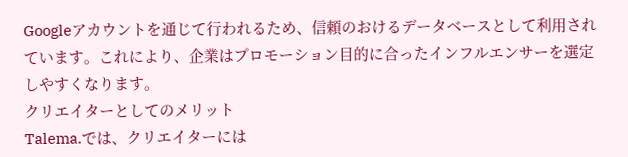Googleアカウントを通じて行われるため、信頼のおけるデータベースとして利用されています。これにより、企業はプロモーション目的に合ったインフルエンサーを選定しやすくなります。
クリエイターとしてのメリット
Talema.では、クリエイターには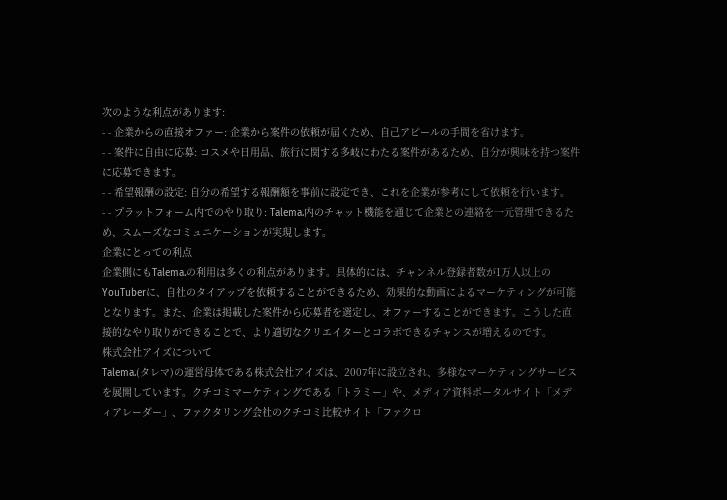次のような利点があります:
- - 企業からの直接オファー: 企業から案件の依頼が届くため、自己アピールの手間を省けます。
- - 案件に自由に応募: コスメや日用品、旅行に関する多岐にわたる案件があるため、自分が興味を持つ案件に応募できます。
- - 希望報酬の設定: 自分の希望する報酬額を事前に設定でき、これを企業が参考にして依頼を行います。
- - プラットフォーム内でのやり取り: Talema.内のチャット機能を通じて企業との連絡を一元管理できるため、スムーズなコミュニケーションが実現します。
企業にとっての利点
企業側にもTalema.の利用は多くの利点があります。具体的には、チャンネル登録者数が1万人以上のYouTuberに、自社のタイアップを依頼することができるため、効果的な動画によるマーケティングが可能となります。また、企業は掲載した案件から応募者を選定し、オファーすることができます。こうした直接的なやり取りができることで、より適切なクリエイターとコラボできるチャンスが増えるのです。
株式会社アイズについて
Talema.(タレマ)の運営母体である株式会社アイズは、2007年に設立され、多様なマーケティングサービスを展開しています。クチコミマーケティングである「トラミー」や、メディア資料ポータルサイト「メディアレーダー」、ファクタリング会社のクチコミ比較サイト「ファクロ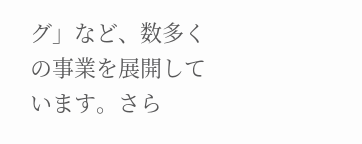グ」など、数多くの事業を展開しています。さら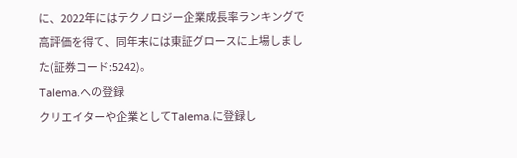に、2022年にはテクノロジー企業成長率ランキングで高評価を得て、同年末には東証グロースに上場しました(証券コード:5242)。
Talema.への登録
クリエイターや企業としてTalema.に登録し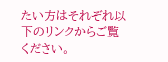たい方はそれぞれ以下のリンクからご覧ください。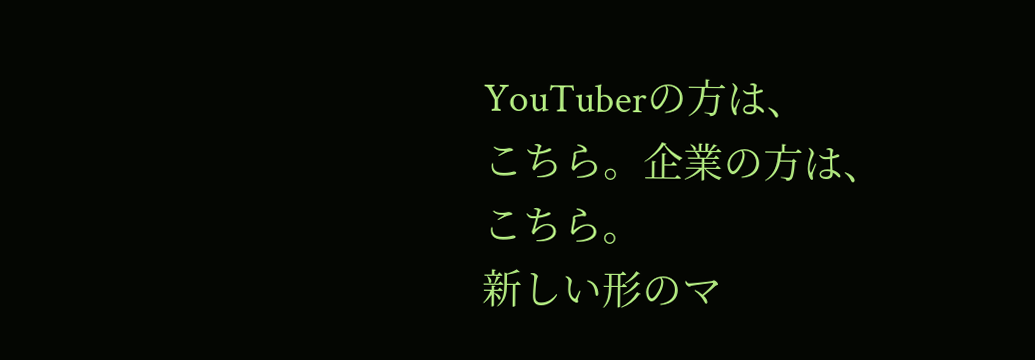YouTuberの方は、
こちら。企業の方は、
こちら。
新しい形のマ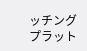ッチングプラット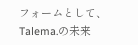フォームとして、Talema.の未来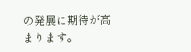の発展に期待が高まります。